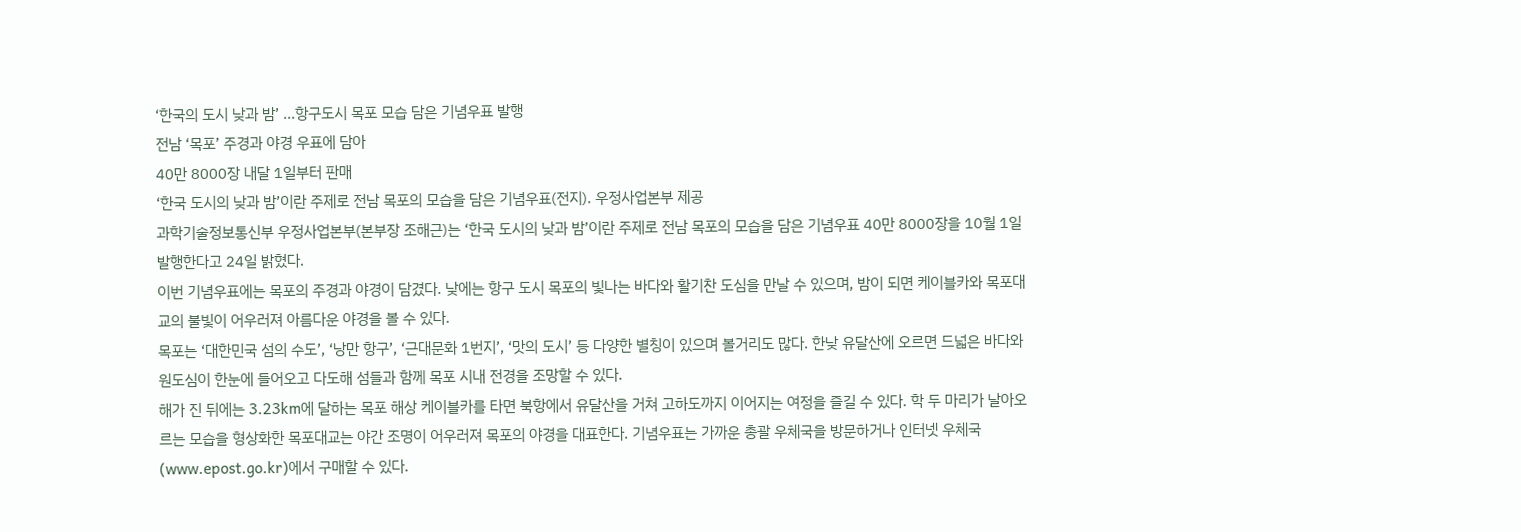‘한국의 도시 낮과 밤’ …항구도시 목포 모습 담은 기념우표 발행
전남 ‘목포’ 주경과 야경 우표에 담아
40만 8000장 내달 1일부터 판매
‘한국 도시의 낮과 밤’이란 주제로 전남 목포의 모습을 담은 기념우표(전지). 우정사업본부 제공
과학기술정보통신부 우정사업본부(본부장 조해근)는 ‘한국 도시의 낮과 밤’이란 주제로 전남 목포의 모습을 담은 기념우표 40만 8000장을 10월 1일 발행한다고 24일 밝혔다.
이번 기념우표에는 목포의 주경과 야경이 담겼다. 낮에는 항구 도시 목포의 빛나는 바다와 활기찬 도심을 만날 수 있으며, 밤이 되면 케이블카와 목포대교의 불빛이 어우러져 아름다운 야경을 볼 수 있다.
목포는 ‘대한민국 섬의 수도’, ‘낭만 항구’, ‘근대문화 1번지’, ‘맛의 도시’ 등 다양한 별칭이 있으며 볼거리도 많다. 한낮 유달산에 오르면 드넓은 바다와 원도심이 한눈에 들어오고 다도해 섬들과 함께 목포 시내 전경을 조망할 수 있다.
해가 진 뒤에는 3.23km에 달하는 목포 해상 케이블카를 타면 북항에서 유달산을 거쳐 고하도까지 이어지는 여정을 즐길 수 있다. 학 두 마리가 날아오르는 모습을 형상화한 목포대교는 야간 조명이 어우러져 목포의 야경을 대표한다. 기념우표는 가까운 총괄 우체국을 방문하거나 인터넷 우체국(www.epost.go.kr)에서 구매할 수 있다.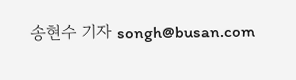송현수 기자 songh@busan.com